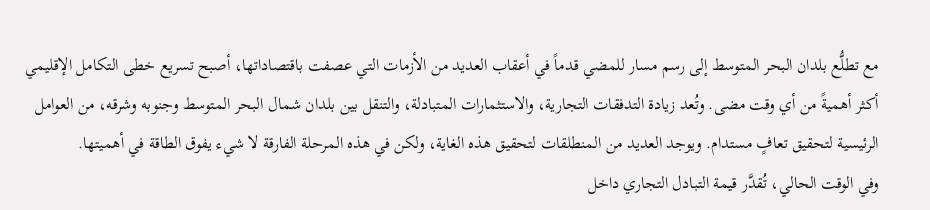مع تطلُّع بلدان البحر المتوسط إلى رسم مسار للمضي قدماً في أعقاب العديد من الأزمات التي عصفت باقتصاداتها، أصبح تسريع خطى التكامل الإقليمي أكثر أهميةً من أي وقت مضى. وتُعد زيادة التدفقات التجارية، والاستثمارات المتبادلة، والتنقل بين بلدان شمال البحر المتوسط وجنوبه وشرقه، من العوامل الرئيسية لتحقيق تعافٍ مستدام. ويوجد العديد من المنطلقات لتحقيق هذه الغاية، ولكن في هذه المرحلة الفارقة لا شيء يفوق الطاقة في أهميتها.
وفي الوقت الحالي، تُقدَّر قيمة التبادل التجاري داخل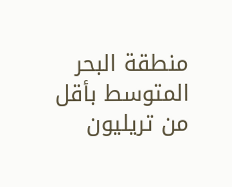منطقة البحر المتوسط بأقل من تريليون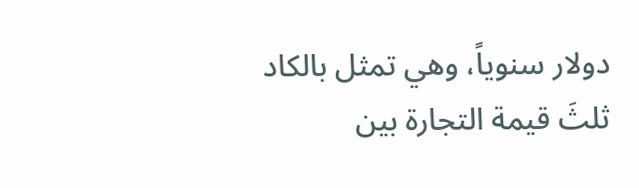دولار سنوياً، وهي تمثل بالكاد ثلثَ قيمة التجارة بين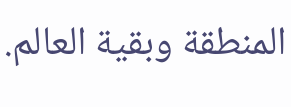المنطقة وبقية العالم.